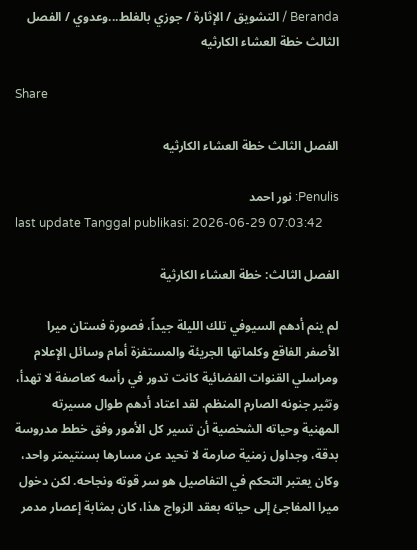Beranda / التشويق / الإثارة / جوزي بالغلط...وعدوي / الفصل الثالث خطة العشاء الكارثيه

Share

الفصل الثالث خطة العشاء الكارثيه

Penulis: نور احمد
last update Tanggal publikasi: 2026-06-29 07:03:42

الفصل الثالث: خطة العشاء الكارثية

لم ينم أدهم السيوفي تلك الليلة جيداً، فصورة فستان ميرا الأصفر الفاقع وكلماتها الجريئة والمستفزة أمام وسائل الإعلام ومراسلي القنوات الفضائية كانت تدور في رأسه كعاصفة لا تهدأ، وتثير جنونه الصارم المنظم. لقد اعتاد أدهم طوال مسيرته المهنية وحياته الشخصية أن تسير كل الأمور وفق خطط مدروسة بدقة، وجداول زمنية صارمة لا تحيد عن مسارها بسنتيمتر واحد، وكان يعتبر التحكم في التفاصيل هو سر قوته ونجاحه. لكن دخول ميرا المفاجئ إلى حياته بعقد الزواج هذا، كان بمثابة إعصار مدمر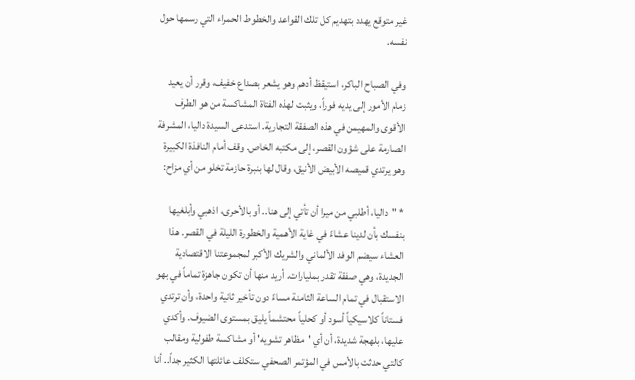غير متوقع يهدد بتهديم كل تلك القواعد والخطوط الحمراء التي رسمها حول نفسه.

وفي الصباح الباكر، استيقظ أدهم وهو يشعر بصداع خفيف، وقرر أن يعيد زمام الأمور إلى يديه فوراً، ويثبت لهذه الفتاة المشاكسة من هو الطرف الأقوى والمهيمن في هذه الصفقة التجارية. استدعى السيدة داليا، المشرفة الصارمة على شؤون القصر، إلى مكتبه الخاص. وقف أمام النافذة الكبيرة وهو يرتدي قميصه الأبيض الأنيق، وقال لها بنبرة حازمة تخلو من أي مزاح:

* "داليا، أطلبي من ميرا أن تأتي إلى هنا.. أو بالأحرى، اذهبي وأبلغيها بنفسك بأن لدينا عشاءً في غاية الأهمية والخطورة الليلة في القصر. هذا العشاء سيضم الوفد الألماني والشريك الأكبر لمجموعتنا الاقتصادية الجديدة، وهي صفقة تقدر بمليارات. أريد منها أن تكون جاهزة تماماً في بهو الاستقبال في تمام الساعة الثامنة مساءً دون تأخير ثانية واحدة، وأن ترتدي فستاناً كلاسيكياً أسود أو كحلياً محتشماً يليق بمستوى الضيوف. وأكدي عليها، بلهجة شديدة، أن أي 'مظاهر تشويه' أو مشاكسة طفولية ومقالب كالتي حدثت بالأمس في المؤتمر الصحفي ستكلف عائلتها الكثير جداً.. أنا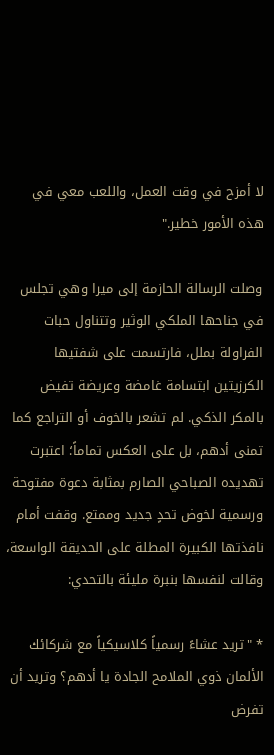لا أمزح في وقت العمل، واللعب معي في هذه الأمور خطير."

وصلت الرسالة الحازمة إلى ميرا وهي تجلس في جناحها الملكي الوثير وتتناول حبات الفراولة بملل، فارتسمت على شفتيها الكرزيتين ابتسامة غامضة وعريضة تفيض بالمكر الذكي. لم تشعر بالخوف أو التراجع كما تمنى أدهم، بل على العكس تماماً؛ اعتبرت تهديده الصباحي الصارم بمثابة دعوة مفتوحة ورسمية لخوض تحدٍ جديد وممتع. وقفت أمام نافذتها الكبيرة المطلة على الحديقة الواسعة، وقالت لنفسها بنبرة مليئة بالتحدي:

* "تريد عشاءً رسمياً كلاسيكياً مع شركائك الألمان ذوي الملامح الجادة يا أدهم؟ وتريد أن تفرض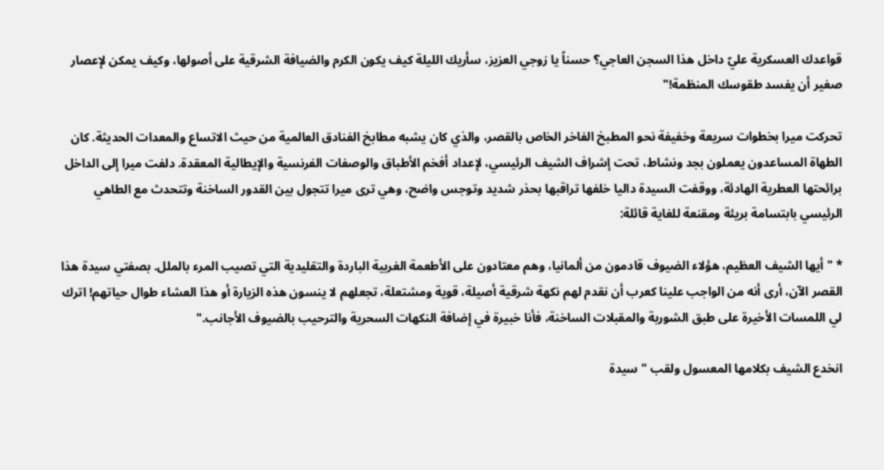قواعدك العسكرية عليّ داخل هذا السجن العاجي؟ حسناً يا زوجي العزيز، سأريك الليلة كيف يكون الكرم والضيافة الشرقية على أصولها، وكيف يمكن لإعصار صغير أن يفسد طقوسك المنظمة!"

تحركت ميرا بخطوات سريعة وخفيفة نحو المطبخ الفاخر الخاص بالقصر، والذي كان يشبه مطابخ الفنادق العالمية من حيث الاتساع والمعدات الحديثة. كان الطهاة المساعدون يعملون بجد ونشاط، تحت إشراف الشيف الرئيسي، لإعداد أفخم الأطباق والوصفات الفرنسية والإيطالية المعقدة. دلفت ميرا إلى الداخل برائحتها العطرية الهادئة، ووقفت السيدة داليا خلفها تراقبها بحذر شديد وتوجس واضح، وهي ترى ميرا تتجول بين القدور الساخنة وتتحدث مع الطاهي الرئيسي بابتسامة بريئة ومقنعة للغاية قائلة:

* "أيها الشيف العظيم، هؤلاء الضيوف قادمون من ألمانيا، وهم معتادون على الأطعمة الغربية الباردة والتقليدية التي تصيب المرء بالملل. بصفتي سيدة هذا القصر الآن، أرى أنه من الواجب علينا كعرب أن نقدم لهم نكهة شرقية أصيلة، قوية ومشتعلة، تجعلهم لا ينسون هذه الزيارة أو هذا العشاء طوال حياتهم! اترك لي اللمسات الأخيرة على طبق الشوربة والمقبلات الساخنة، فأنا خبيرة في إضافة النكهات السحرية والترحيب بالضيوف الأجانب."

انخدع الشيف بكلامها المعسول ولقب "سيدة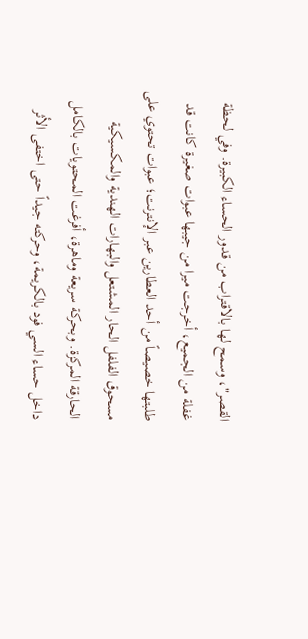القصر"، وسمح لها بالاقتراب من قدور الحساء الكبيرة. وفي لحظة غفلة من الجميع، أخرجت ميرا من جيبها عبوات صغيرة كانت قد طلبتها خصيصاً من أحد العطارين عبر الإنترنت؛ عبوات تحتوي على مسحوق الفلفل الحار المشتعل والبهارات الهندية والمكسيكية الحارقة المركزة. وبحركة سريعة وماهرة، أفرغت المحتويات بالكامل داخل حساء السي فود بالكريمة، وحركته جيداً حتى اختفى الأثر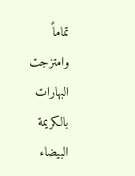تماماً وامتزجت البهارات بالكريمة البيضاء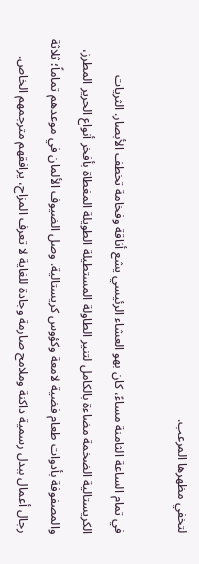لتخفي مظهرها المرعب.

في تمام الساعة الثامنة مساءً، كان بهو العشاء الرئيسي يشع أناقة وفخامة تخطف الأبصار. الثريات الكريستالية الضخمة مضاءة بالكامل لتنير الطاولة المستطيلة الطويلة المغطاة بأفخر أنواع الحرير المطرز، والمصفوفة بأدوات طعام فضية لامعة وكؤوس كريستالية. وصل الضيوف الألمان في موعدهم تماماً؛ ثلاثة رجال أعمال ببدل رسمية داكنة وملامح صارمة وجادة للغاية لا تعرف المزاح، يرافقهم مترجمهم الخاص.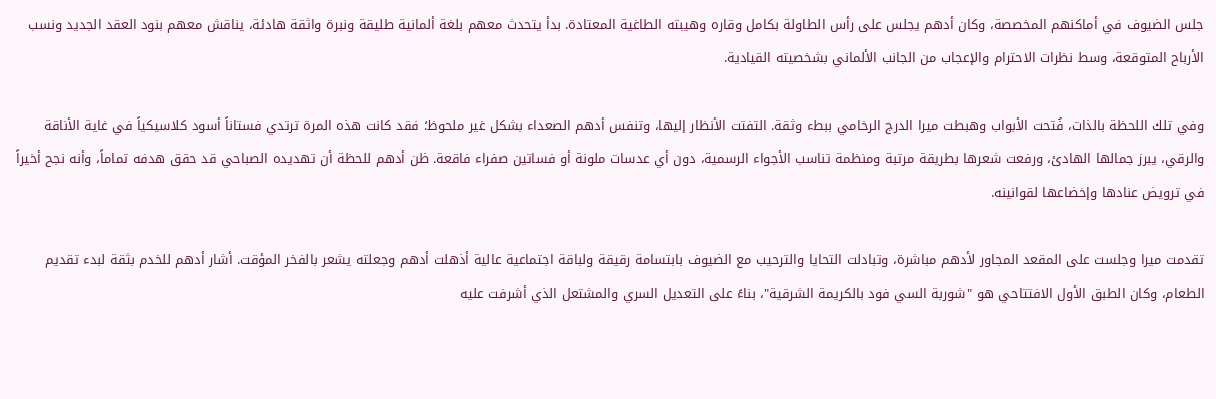جلس الضيوف في أماكنهم المخصصة، وكان أدهم يجلس على رأس الطاولة بكامل وقاره وهيبته الطاغية المعتادة. بدأ يتحدث معهم بلغة ألمانية طليقة ونبرة واثقة هادئة، يناقش معهم بنود العقد الجديد ونسب الأرباح المتوقعة، وسط نظرات الاحترام والإعجاب من الجانب الألماني بشخصيته القيادية.

وفي تلك اللحظة بالذات، فُتحت الأبواب وهبطت ميرا الدرج الرخامي ببطء وثقة. التفتت الأنظار إليها، وتنفس أدهم الصعداء بشكل غير ملحوظ؛ فقد كانت هذه المرة ترتدي فستاناً أسود كلاسيكياً في غاية الأناقة والرقي، يبرز جمالها الهادئ، ورفعت شعرها بطريقة مرتبة ومنظمة تناسب الأجواء الرسمية، دون أي عدسات ملونة أو فساتين صفراء فاقعة. ظن أدهم للحظة أن تهديده الصباحي قد حقق هدفه تماماً، وأنه نجح أخيراً في ترويض عنادها وإخضاعها لقوانينه.

تقدمت ميرا وجلست على المقعد المجاور لأدهم مباشرة، وتبادلت التحايا والترحيب مع الضيوف بابتسامة رقيقة ولباقة اجتماعية عالية أذهلت أدهم وجعلته يشعر بالفخر المؤقت. أشار أدهم للخدم بثقة لبدء تقديم الطعام، وكان الطبق الأول الافتتاحي هو "شوربة السي فود بالكريمة الشرقية"، بناءً على التعديل السري والمشتعل الذي أشرفت عليه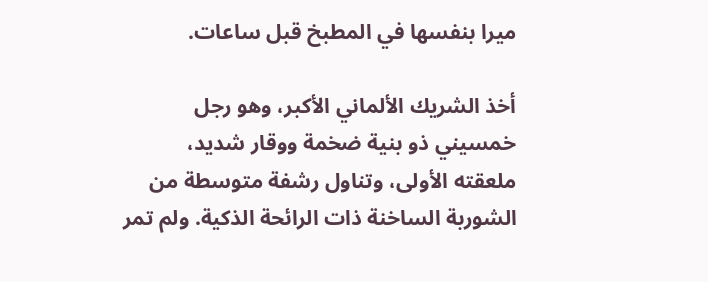ميرا بنفسها في المطبخ قبل ساعات.

أخذ الشريك الألماني الأكبر، وهو رجل خمسيني ذو بنية ضخمة ووقار شديد، ملعقته الأولى، وتناول رشفة متوسطة من الشوربة الساخنة ذات الرائحة الذكية. ولم تمر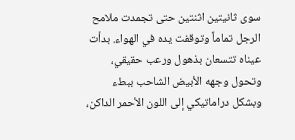سوى ثانيتين اثنتين حتى تجمدت ملامح الرجل تماماً وتوقفت يده في الهواء. بدأت عيناه تتسعان بذهول ورعب حقيقي، وتحول وجهه الأبيض الشاحب ببطء وبشكل دراماتيكي إلى اللون الأحمر الداكن،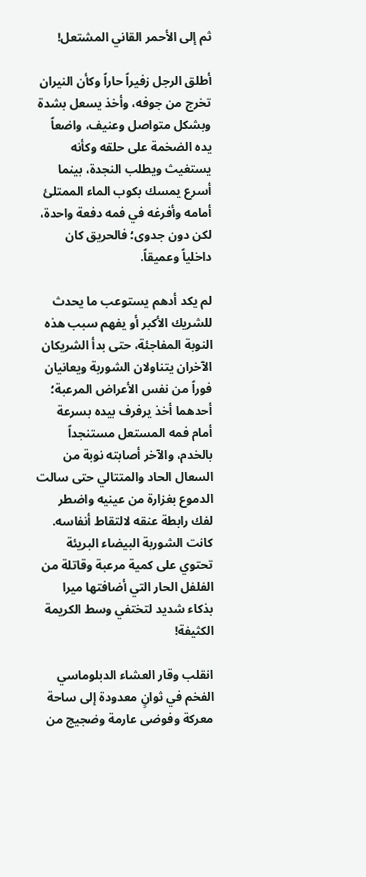ثم إلى الأحمر القاني المشتعل!

أطلق الرجل زفيراً حاراً وكأن النيران تخرج من جوفه، وأخذ يسعل بشدة وبشكل متواصل وعنيف، واضعاً يده الضخمة على حلقه وكأنه يستغيث ويطلب النجدة، بينما أسرع يمسك بكوب الماء الممتلئ أمامه وأفرغه في فمه دفعة واحدة، لكن دون جدوى؛ فالحريق كان داخلياً وعميقاً.

لم يكد أدهم يستوعب ما يحدث للشريك الأكبر أو يفهم سبب هذه النوبة المفاجئة، حتى بدأ الشريكان الآخران يتناولان الشوربة ويعانيان فوراً من نفس الأعراض المرعبة؛ أحدهما أخذ يرفرف بيده بسرعة أمام فمه المستعل مستنجداً بالخدم، والآخر أصابته نوبة من السعال الحاد والمتتالي حتى سالت الدموع بغزارة من عينيه واضطر لفك رابطة عنقه لالتقاط أنفاسه. كانت الشوربة البيضاء البريئة تحتوي على كمية مرعبة وقاتلة من الفلفل الحار التي أضافتها ميرا بذكاء شديد لتختفي وسط الكريمة الكثيفة!

انقلب وقار العشاء الدبلوماسي الفخم في ثوانٍ معدودة إلى ساحة معركة وفوضى عارمة وضجيج من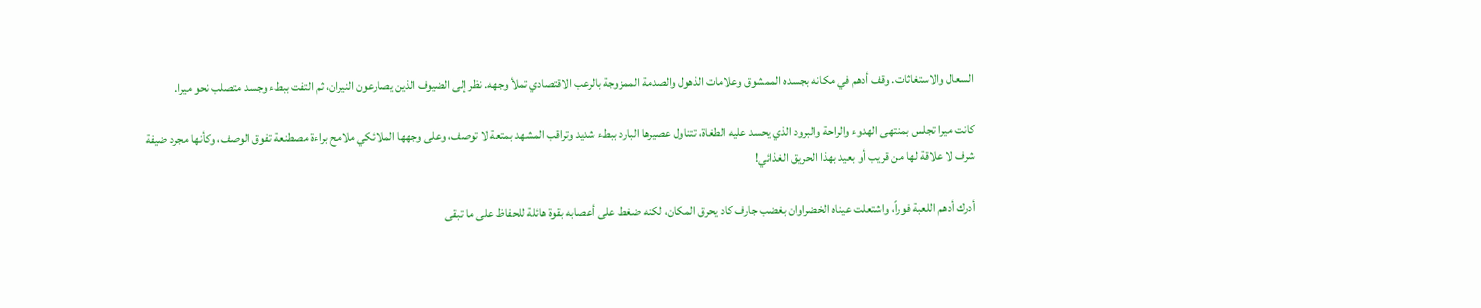السعال والاستغاثات. وقف أدهم في مكانه بجسده الممشوق وعلامات الذهول والصدمة الممزوجة بالرعب الاقتصادي تملأ وجهه. نظر إلى الضيوف الذين يصارعون النيران، ثم التفت ببطء وجسد متصلب نحو ميرا.

كانت ميرا تجلس بمنتهى الهدوء والراحة والبرود الذي يحسد عليه الطغاة، تتناول عصيرها البارد ببطء شديد وتراقب المشهد بمتعة لا توصف، وعلى وجهها الملائكي ملامح براءة مصطنعة تفوق الوصف، وكأنها مجرد ضيفة شرف لا علاقة لها من قريب أو بعيد بهذا الحريق الغذائي!

أدرك أدهم اللعبة فوراً، واشتعلت عيناه الخضراوان بغضب جارف كاد يحرق المكان، لكنه ضغط على أعصابه بقوة هائلة للحفاظ على ما تبقى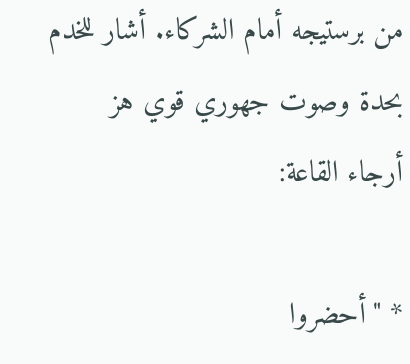من برستيجه أمام الشركاء. أشار للخدم بحدة وصوت جهوري قوي هز أرجاء القاعة:

* "أحضروا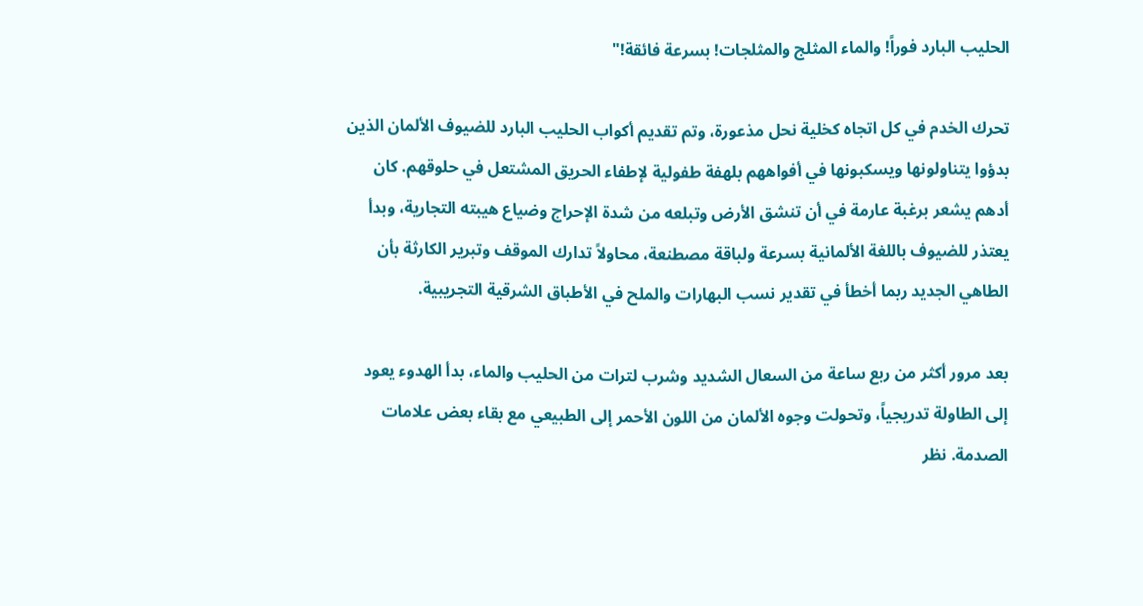الحليب البارد فوراً! والماء المثلج والمثلجات! بسرعة فائقة!"

تحرك الخدم في كل اتجاه كخلية نحل مذعورة، وتم تقديم أكواب الحليب البارد للضيوف الألمان الذين بدؤوا يتناولونها ويسكبونها في أفواههم بلهفة طفولية لإطفاء الحريق المشتعل في حلوقهم. كان أدهم يشعر برغبة عارمة في أن تنشق الأرض وتبلعه من شدة الإحراج وضياع هيبته التجارية، وبدأ يعتذر للضيوف باللغة الألمانية بسرعة ولباقة مصطنعة، محاولاً تدارك الموقف وتبرير الكارثة بأن الطاهي الجديد ربما أخطأ في تقدير نسب البهارات والملح في الأطباق الشرقية التجريبية.

بعد مرور أكثر من ربع ساعة من السعال الشديد وشرب لترات من الحليب والماء، بدأ الهدوء يعود إلى الطاولة تدريجياً، وتحولت وجوه الألمان من اللون الأحمر إلى الطبيعي مع بقاء بعض علامات الصدمة. نظر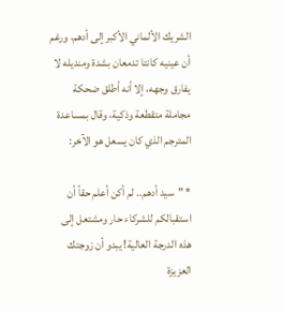الشريك الألماني الأكبر إلى أدهم، ورغم أن عينيه كانتا تدمعان بشدة ومنديله لا يفارق وجهه، إلا أنه أطلق ضحكة مجاملة متقطعة وذكية، وقال بمساعدة المترجم الذي كان يسعل هو الآخر:

* "سيد أدهم.. لم أكن أعلم حقاً أن استقبالكم للشركاء حار ومشتعل إلى هذه الدرجة العالية! يبدو أن زوجتك العزيزة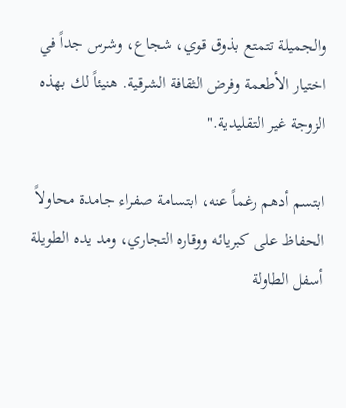والجميلة تتمتع بذوق قوي، شجاع، وشرس جداً في اختيار الأطعمة وفرض الثقافة الشرقية. هنيئاً لك بهذه الزوجة غير التقليدية."

ابتسم أدهم رغماً عنه، ابتسامة صفراء جامدة محاولاً الحفاظ على كبريائه ووقاره التجاري، ومد يده الطويلة أسفل الطاولة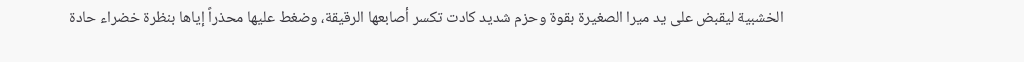الخشبية ليقبض على يد ميرا الصغيرة بقوة وحزم شديد كادت تكسر أصابعها الرقيقة، وضغط عليها محذراً إياها بنظرة خضراء حادة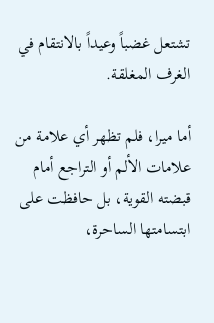تشتعل غضباً وعيداً بالانتقام في الغرف المغلقة.

أما ميرا، فلم تظهر أي علامة من علامات الألم أو التراجع أمام قبضته القوية، بل حافظت على ابتسامتها الساحرة،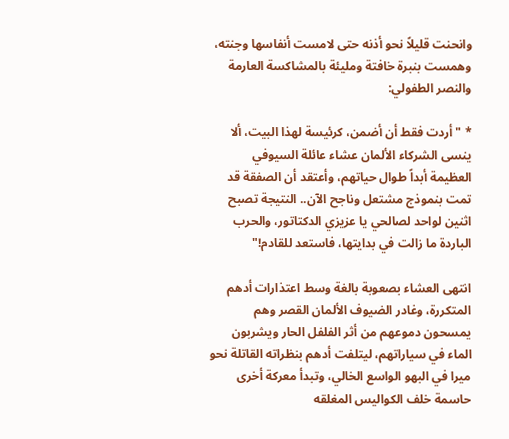وانحنت قليلاً نحو أذنه حتى لامست أنفاسها وجنته، وهمست بنبرة خافتة ومليئة بالمشاكسة العارمة والنصر الطفولي:

* "أردت فقط أن أضمن، كرئيسة لهذا البيت، ألا ينسى الشركاء الألمان عشاء عائلة السيوفي العظيمة أبداً طوال حياتهم، وأعتقد أن الصفقة قد تمت بنموذج مشتعل وناجح الآن.. النتيجة تصبح اثنين لواحد لصالحي يا عزيزي الدكتاتور، والحرب الباردة ما زالت في بدايتها، فاستعد للقادم!"

انتهى العشاء بصعوبة بالغة وسط اعتذارات أدهم المتكررة، وغادر الضيوف الألمان القصر وهم يمسحون دموعهم من أثر الفلفل الحار ويشربون الماء في سياراتهم، ليتلفت أدهم بنظراته القاتلة نحو ميرا في البهو الواسع الخالي، وتبدأ معركة أخرى حاسمة خلف الكواليس المغلقه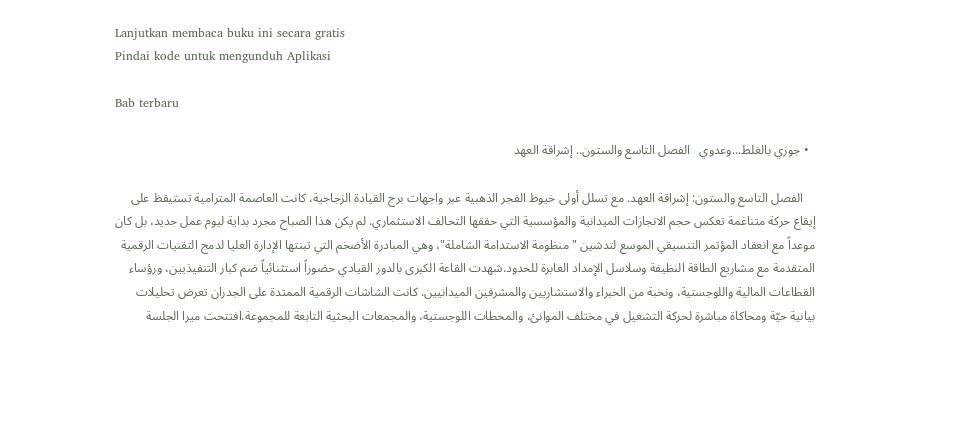Lanjutkan membaca buku ini secara gratis
Pindai kode untuk mengunduh Aplikasi

Bab terbaru

  • جوزي بالغلط...وعدوي   الفصل التاسع والستون.. إشراقة العهد

    الفصل التاسع والستون: إشراقة العهد. مع تسلل أولى خيوط الفجر الذهبية عبر واجهات برج القيادة الزجاجية، كانت العاصمة المترامية تستيقظ على إيقاع حركة متناغمة تعكس حجم الانجازات الميدانية والمؤسسية التي حققها التحالف الاستثماري. لم يكن هذا الصباح مجرد بداية ليوم عمل جديد، بل كان موعداً مع انعقاد المؤتمر التنسيقي الموسع لتدشين "منظومة الاستدامة الشاملة"، وهي المبادرة الأضخم التي تبنتها الإدارة العليا لدمج التقنيات الرقمية المتقدمة مع مشاريع الطاقة النظيفة وسلاسل الإمداد العابرة للحدود.شهدت القاعة الكبرى بالدور القيادي حضوراً استثنائياً ضم كبار التنفيذيين، ورؤساء القطاعات المالية واللوجستية، ونخبة من الخبراء والاستشاريين والمشرفين الميدانيين. كانت الشاشات الرقمية الممتدة على الجدران تعرض تحليلات بيانية حيّة ومحاكاة مباشرة لحركة التشغيل في مختلف الموانئ، والمحطات اللوجستية، والمجمعات البحثية التابعة للمجموعة.افتتحت ميرا الجلسة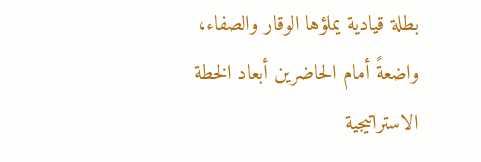بطلة قيادية يملؤها الوقار والصفاء، واضعةً أمام الحاضرين أبعاد الخطة الاستراتيجية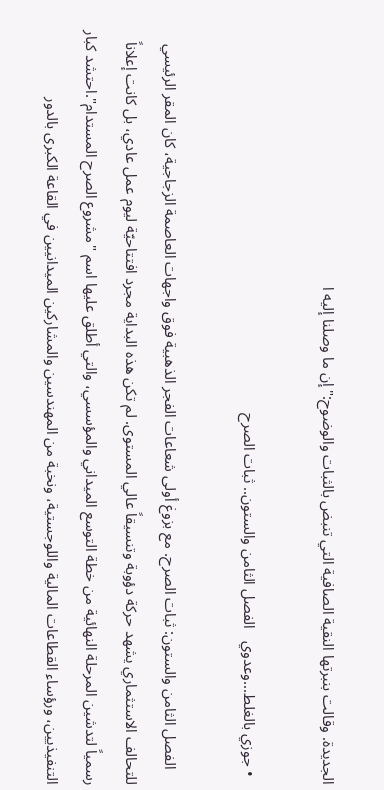الجديدة. وقالت بنبرتها النقية الصافية التي تنبض بالثبات والوضوح:"إن ما وصلنا إليه ا

  • جوزي بالغلط...وعدوي   الفصل الثامن والستون.. ثبات الصرح

    الفصل الثامن والستون: ثبات الصرح. مع بزوغ أولى شعاعات الفجر الذهبية فوق واجهات العاصمة الزجاجية، كان المقر الرئيسي للتحالف الاستثماري يشهد حركة دؤوبة وتنسيقاً عالي المستوى. لم تكن هذه البداية مجرد افتتاحيّة ليوم عمل عادي، بل كانت إعلاناً رسمياً لتدشين المرحلة النهائية من خطة التوسع الميداني والمؤسسي، والتي أطلق عليها اسم "مشروع الصرح المستدام".احتشد كبار التنفيذيين، ورؤساء القطاعات المالية واللوجستية، ونخبة من المهندسين والمشاركين الميدانيين في القاعة الكبرى بالدور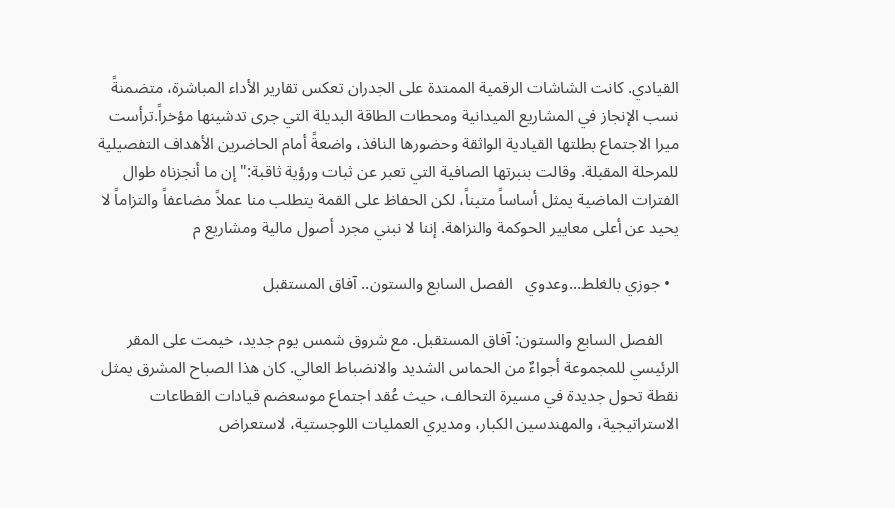القيادي. كانت الشاشات الرقمية الممتدة على الجدران تعكس تقارير الأداء المباشرة، متضمنةً نسب الإنجاز في المشاريع الميدانية ومحطات الطاقة البديلة التي جرى تدشينها مؤخراً.ترأست ميرا الاجتماع بطلتها القيادية الواثقة وحضورها النافذ، واضعةً أمام الحاضرين الأهداف التفصيلية للمرحلة المقبلة. وقالت بنبرتها الصافية التي تعبر عن ثبات ورؤية ثاقبة:"إن ما أنجزناه طوال الفترات الماضية يمثل أساساً متيناً، لكن الحفاظ على القمة يتطلب منا عملاً مضاعفاً والتزاماً لا يحيد عن أعلى معايير الحوكمة والنزاهة. إننا لا نبني مجرد أصول مالية ومشاريع م

  • جوزي بالغلط...وعدوي   الفصل السابع والستون.. آفاق المستقبل

    الفصل السابع والستون: آفاق المستقبل. مع شروق شمس يوم جديد، خيمت على المقر الرئيسي للمجموعة أجواءٌ من الحماس الشديد والانضباط العالي. كان هذا الصباح المشرق يمثل نقطة تحول جديدة في مسيرة التحالف، حيث عُقد اجتماع موسعضم قيادات القطاعات الاستراتيجية، والمهندسين الكبار، ومديري العمليات اللوجستية، لاستعراض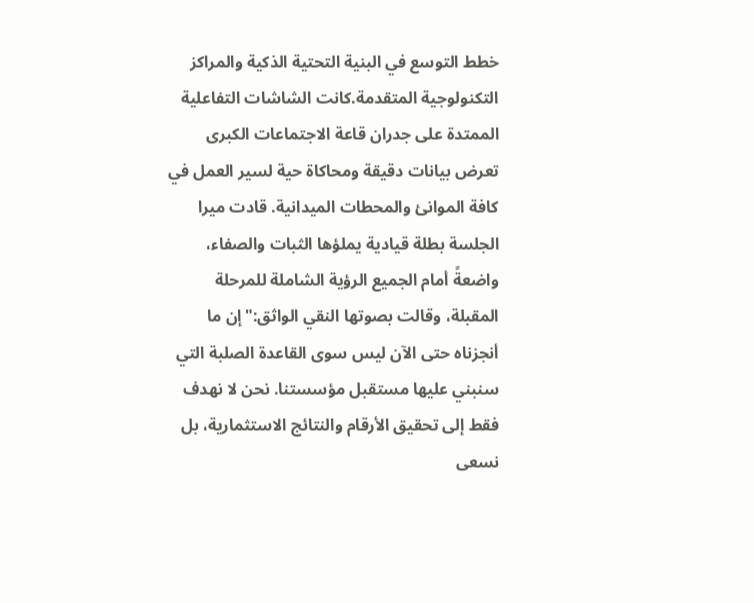خطط التوسع في البنية التحتية الذكية والمراكز التكنولوجية المتقدمة.كانت الشاشات التفاعلية الممتدة على جدران قاعة الاجتماعات الكبرى تعرض بيانات دقيقة ومحاكاة حية لسير العمل في كافة الموانئ والمحطات الميدانية. قادت ميرا الجلسة بطلة قيادية يملؤها الثبات والصفاء، واضعةً أمام الجميع الرؤية الشاملة للمرحلة المقبلة، وقالت بصوتها النقي الواثق:"إن ما أنجزناه حتى الآن ليس سوى القاعدة الصلبة التي سنبني عليها مستقبل مؤسستنا. نحن لا نهدف فقط إلى تحقيق الأرقام والنتائج الاستثمارية، بل نسعى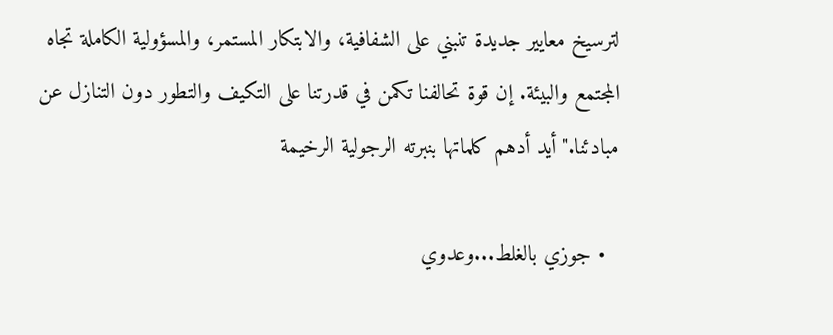لترسيخ معايير جديدة تنبني على الشفافية، والابتكار المستمر، والمسؤولية الكاملة تجاه المجتمع والبيئة. إن قوة تحالفنا تكمن في قدرتنا على التكيف والتطور دون التنازل عن مبادئنا."أيد أدهم كلماتها بنبرته الرجولية الرخيمة

  • جوزي بالغلط...وعدوي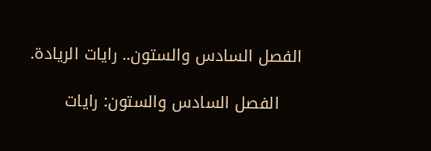الفصل السادس والستون.. رايات الريادة.

    الفصل السادس والستون: رايات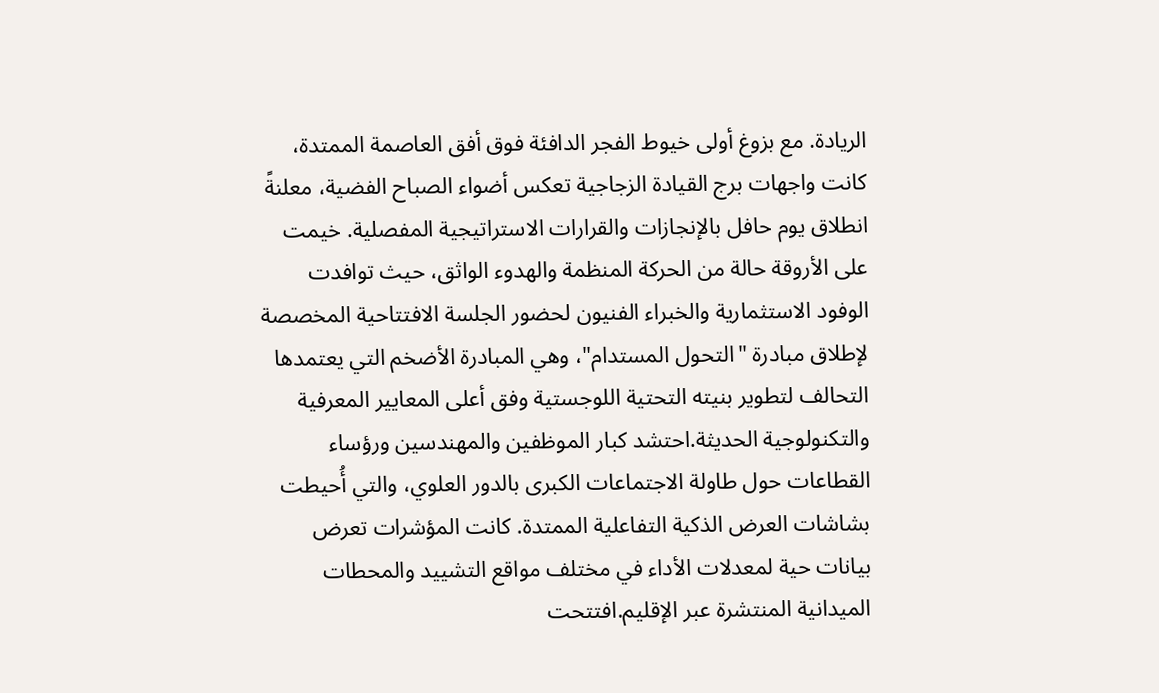الريادة. مع بزوغ أولى خيوط الفجر الدافئة فوق أفق العاصمة الممتدة، كانت واجهات برج القيادة الزجاجية تعكس أضواء الصباح الفضية، معلنةً انطلاق يوم حافل بالإنجازات والقرارات الاستراتيجية المفصلية. خيمت على الأروقة حالة من الحركة المنظمة والهدوء الواثق، حيث توافدت الوفود الاستثمارية والخبراء الفنيون لحضور الجلسة الافتتاحية المخصصة لإطلاق مبادرة "التحول المستدام"، وهي المبادرة الأضخم التي يعتمدها التحالف لتطوير بنيته التحتية اللوجستية وفق أعلى المعايير المعرفية والتكنولوجية الحديثة.احتشد كبار الموظفين والمهندسين ورؤساء القطاعات حول طاولة الاجتماعات الكبرى بالدور العلوي، والتي أُحيطت بشاشات العرض الذكية التفاعلية الممتدة. كانت المؤشرات تعرض بيانات حية لمعدلات الأداء في مختلف مواقع التشييد والمحطات الميدانية المنتشرة عبر الإقليم.افتتحت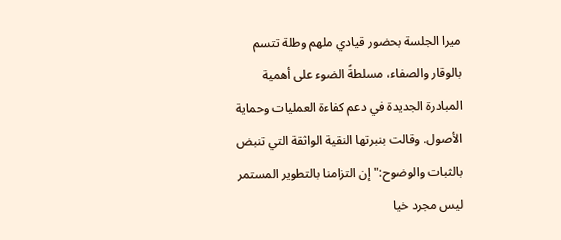ميرا الجلسة بحضور قيادي ملهم وطلة تتسم بالوقار والصفاء، مسلطةً الضوء على أهمية المبادرة الجديدة في دعم كفاءة العمليات وحماية الأصول. وقالت بنبرتها النقية الواثقة التي تنبض بالثبات والوضوح:"إن التزامنا بالتطوير المستمر ليس مجرد خيا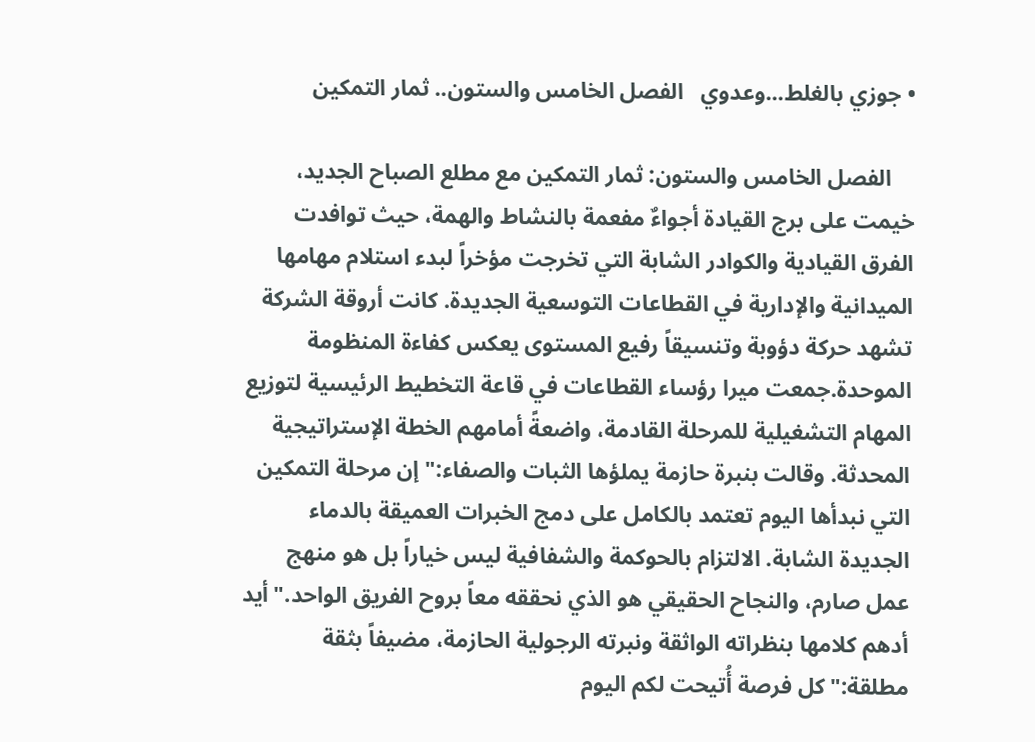• جوزي بالغلط...وعدوي   الفصل الخامس والستون.. ثمار التمكين

    الفصل الخامس والستون: ثمار التمكين مع مطلع الصباح الجديد، خيمت على برج القيادة أجواءٌ مفعمة بالنشاط والهمة، حيث توافدت الفرق القيادية والكوادر الشابة التي تخرجت مؤخراً لبدء استلام مهامها الميدانية والإدارية في القطاعات التوسعية الجديدة. كانت أروقة الشركة تشهد حركة دؤوبة وتنسيقاً رفيع المستوى يعكس كفاءة المنظومة الموحدة.جمعت ميرا رؤساء القطاعات في قاعة التخطيط الرئيسية لتوزيع المهام التشغيلية للمرحلة القادمة، واضعةً أمامهم الخطة الإستراتيجية المحدثة. وقالت بنبرة حازمة يملؤها الثبات والصفاء:"إن مرحلة التمكين التي نبدأها اليوم تعتمد بالكامل على دمج الخبرات العميقة بالدماء الجديدة الشابة. الالتزام بالحوكمة والشفافية ليس خياراً بل هو منهج عمل صارم، والنجاح الحقيقي هو الذي نحققه معاً بروح الفريق الواحد."أيد أدهم كلامها بنظراته الواثقة ونبرته الرجولية الحازمة، مضيفاً بثقة مطلقة:"كل فرصة أُتيحت لكم اليوم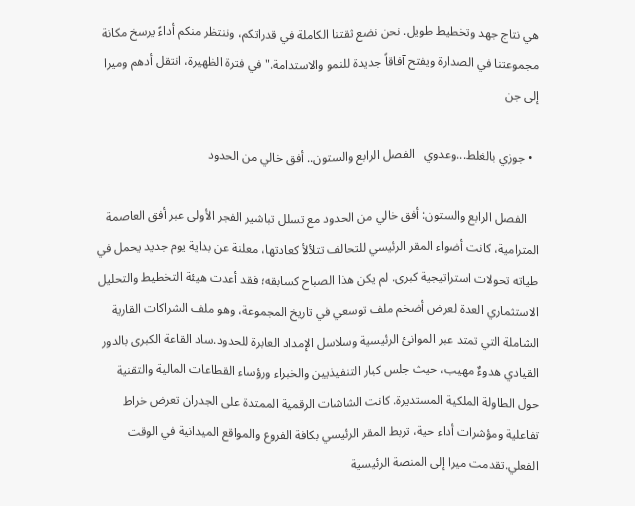هي نتاج جهد وتخطيط طويل. نحن نضع ثقتنا الكاملة في قدراتكم، وننتظر منكم أداءً يرسخ مكانة مجموعتنا في الصدارة ويفتح آفاقاً جديدة للنمو والاستدامة."في فترة الظهيرة، انتقل أدهم وميرا إلى جن

  • جوزي بالغلط...وعدوي   الفصل الرابع والستون.. أفق خالي من الحدود

    الفصل الرابع والستون: أفق خالي من الحدود مع تسلل تباشير الفجر الأولى عبر أفق العاصمة المترامية، كانت أضواء المقر الرئيسي للتحالف تتلألأ كعادتها، معلنة عن بداية يوم جديد يحمل في طياته تحولات استراتيجية كبرى. لم يكن هذا الصباح كسابقه؛ فقد أعدت هيئة التخطيط والتحليل الاستثماري العدة لعرض أضخم ملف توسعي في تاريخ المجموعة، وهو ملف الشراكات القارية الشاملة التي تمتد عبر الموانئ الرئيسية وسلاسل الإمداد العابرة للحدود.ساد القاعة الكبرى بالدور القيادي هدوءٌ مهيب، حيث جلس كبار التنفيذيين والخبراء ورؤساء القطاعات المالية والتقنية حول الطاولة الملكية المستديرة. كانت الشاشات الرقمية الممتدة على الجدران تعرض خراط تفاعلية ومؤشرات أداء حية، تربط المقر الرئيسي بكافة الفروع والمواقع الميدانية في الوقت الفعلي.تقدمت ميرا إلى المنصة الرئيسية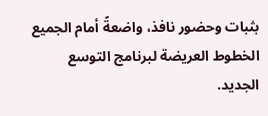بثبات وحضور نافذ، واضعةً أمام الجميع الخطوط العريضة لبرنامج التوسع الجديد.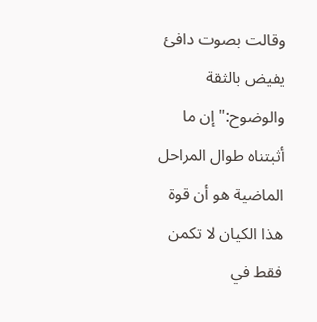وقالت بصوت دافئ يفيض بالثقة والوضوح:"إن ما أثبتناه طوال المراحل الماضية هو أن قوة هذا الكيان لا تكمن فقط في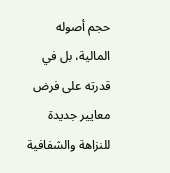حجم أصوله المالية، بل في قدرته على فرض معايير جديدة للنزاهة والشفافية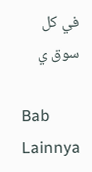في كل سوق ي

Bab Lainnya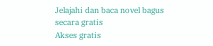Jelajahi dan baca novel bagus secara gratis
Akses gratis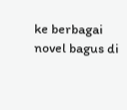ke berbagai novel bagus di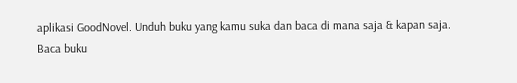aplikasi GoodNovel. Unduh buku yang kamu suka dan baca di mana saja & kapan saja.
Baca buku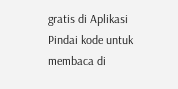gratis di Aplikasi
Pindai kode untuk membaca di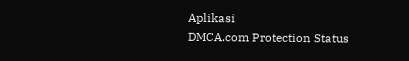Aplikasi
DMCA.com Protection Status